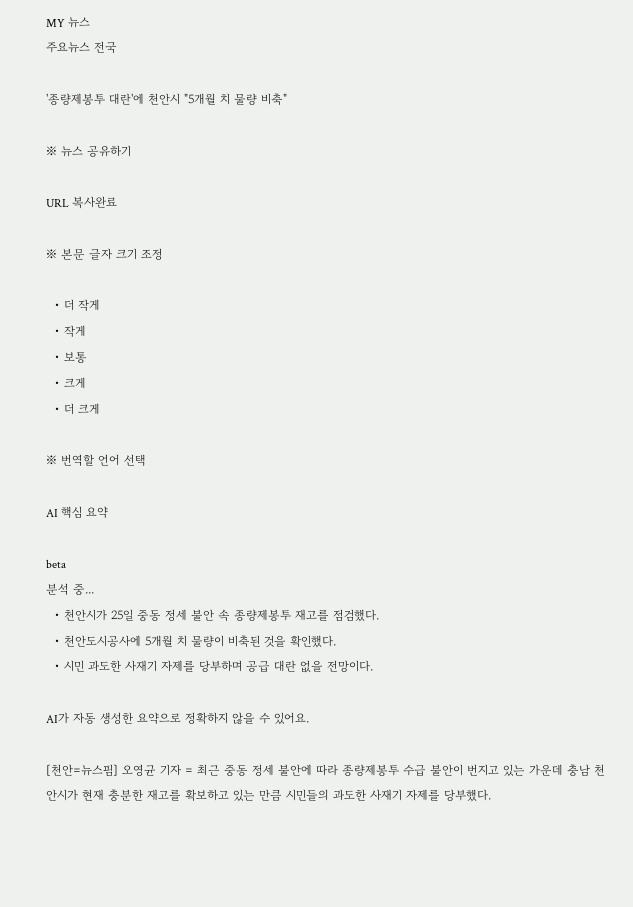MY 뉴스
주요뉴스 전국

'종량제봉투 대란'에 천안시 "5개월 치 물량 비축"

※ 뉴스 공유하기

URL 복사완료

※ 본문 글자 크기 조정

  • 더 작게
  • 작게
  • 보통
  • 크게
  • 더 크게

※ 번역할 언어 선택

AI 핵심 요약

beta
분석 중...
  • 천안시가 25일 중동 정세 불안 속 종량제봉투 재고를 점검했다.
  • 천안도시공사에 5개월 치 물량이 비축된 것을 확인했다.
  • 시민 과도한 사재기 자제를 당부하며 공급 대란 없을 전망이다.

AI가 자동 생성한 요약으로 정확하지 않을 수 있어요.

[천안=뉴스핌] 오영균 기자 = 최근 중동 정세 불안에 따라 종량제봉투 수급 불안이 번지고 있는 가운데 충남 천안시가 현재 충분한 재고를 확보하고 있는 만큼 시민들의 과도한 사재기 자제를 당부했다.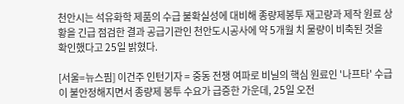천안시는 석유화학 제품의 수급 불확실성에 대비해 종량제봉투 재고량과 제작 원료 상황을 긴급 점검한 결과 공급기관인 천안도시공사에 약 5개월 치 물량이 비축된 것을 확인했다고 25일 밝혔다.

[서울=뉴스핌] 이건주 인턴기자 = 중동 전쟁 여파로 비닐의 핵심 원료인 '나프타' 수급이 불안정해지면서 종량제 봉투 수요가 급증한 가운데, 25일 오전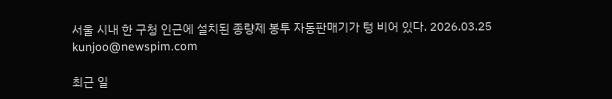서울 시내 한 구청 인근에 설치된 종량제 봉투 자동판매기가 텅 비어 있다. 2026.03.25 kunjoo@newspim.com

최근 일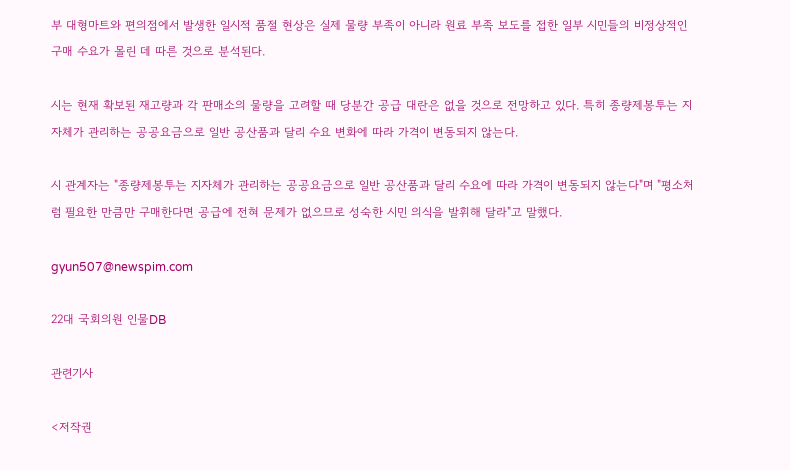부 대형마트와 편의점에서 발생한 일시적 품절 현상은 실제 물량 부족이 아니라 원료 부족 보도를 접한 일부 시민들의 비정상적인 구매 수요가 몰린 데 따른 것으로 분석된다.

시는 현재 확보된 재고량과 각 판매소의 물량을 고려할 때 당분간 공급 대란은 없을 것으로 전망하고 있다. 특히 종량제봉투는 지자체가 관리하는 공공요금으로 일반 공산품과 달리 수요 변화에 따라 가격이 변동되지 않는다.

시 관계자는 "종량제봉투는 지자체가 관리하는 공공요금으로 일반 공산품과 달리 수요에 따라 가격이 변동되지 않는다"며 "평소처럼 필요한 만큼만 구매한다면 공급에 전혀 문제가 없으므로 성숙한 시민 의식을 발휘해 달라"고 말했다.

gyun507@newspim.com

22대 국회의원 인물DB

관련기사

<저작권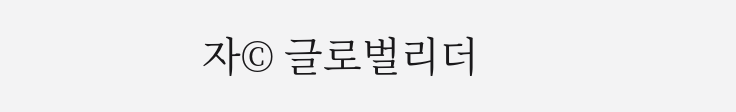자© 글로벌리더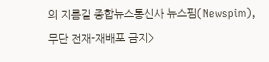의 지름길 종합뉴스통신사 뉴스핌(Newspim), 무단 전재-재배포 금지>